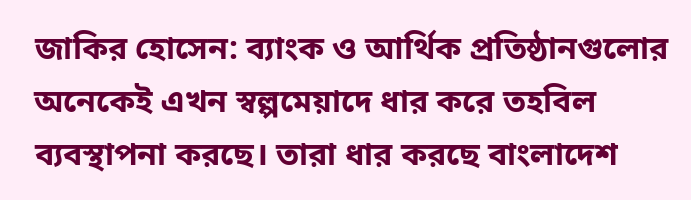জাকির হোসেন: ব্যাংক ও আর্থিক প্রতিষ্ঠানগুলোর অনেকেই এখন স্বল্পমেয়াদে ধার করে তহবিল ব্যবস্থাপনা করছে। তারা ধার করছে বাংলাদেশ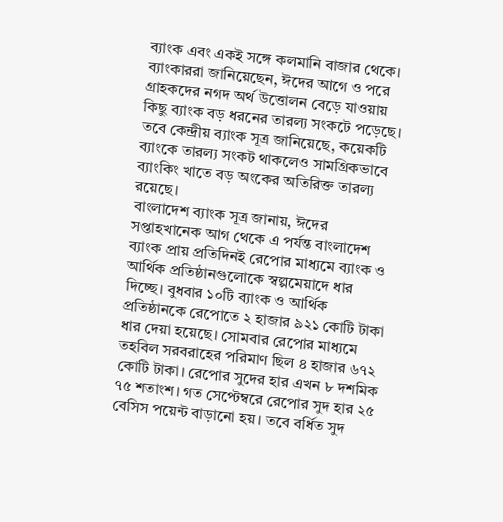ব্যাংক এবং একই সঙ্গে কলমানি বাজার থেকে।
ব্যাংকাররা জানিয়েছেন, ঈদের আগে ও পরে গ্রাহকদের নগদ অর্থ উত্তোলন বেড়ে যাওয়ায় কিছু ব্যাংক বড় ধরনের তারল্য সংকটে পড়েছে। তবে কেন্দ্রীয় ব্যাংক সূত্র জানিয়েছে, কয়েকটি ব্যাংকে তারল্য সংকট থাকলেও সামগ্রিকভাবে ব্যাংকিং খাতে বড় অংকের অতিরিক্ত তারল্য রয়েছে।
বাংলাদেশ ব্যাংক সূত্র জানায়, ঈদের সপ্তাহখানেক আগ থেকে এ পর্যন্ত বাংলাদেশ ব্যাংক প্রায় প্রতিদিনই রেপোর মাধ্যমে ব্যাংক ও আর্থিক প্রতিষ্ঠানগুলোকে স্বল্পমেয়াদে ধার দিচ্ছে। বুধবার ১০টি ব্যাংক ও আর্থিক প্রতিষ্ঠানকে রেপোতে ২ হাজার ৯২১ কোটি টাকা ধার দেয়া হয়েছে। সোমবার রেপোর মাধ্যমে তহবিল সরবরাহের পরিমাণ ছিল ৪ হাজার ৬৭২ কোটি টাকা। রেপোর সুদের হার এখন ৮ দশমিক ৭৫ শতাংশ। গত সেপ্টেম্বরে রেপোর সুদ হার ২৫ বেসিস পয়েন্ট বাড়ানো হয়। তবে বর্ধিত সুদ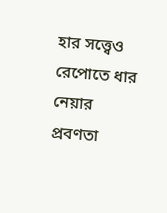হার সত্ত্বেও রেপোতে ধার নেয়ার প্রবণতা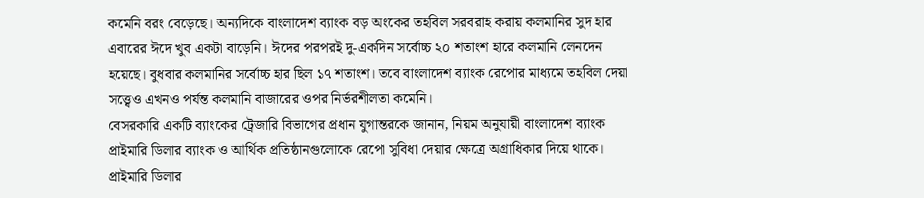কমেনি বরং বেড়েছে। অন্যদিকে বাংলাদেশ ব্যাংক বড় অংকের তহবিল সরবরাহ করায় কলমানির সুদ হার এবারের ঈদে খুব একটা বাড়েনি। ঈদের পরপরই দু-একদিন সর্বোচ্চ ২০ শতাংশ হারে কলমানি লেনদেন হয়েছে। বুধবার কলমানির সর্বোচ্চ হার ছিল ১৭ শতাংশ। তবে বাংলাদেশ ব্যাংক রেপোর মাধ্যমে তহবিল দেয়া সত্ত্বেও এখনও পর্যন্ত কলমানি বাজারের ওপর নির্ভরশীলতা কমেনি।
বেসরকারি একটি ব্যাংকের ট্রেজারি বিভাগের প্রধান যুগান্তরকে জানান, নিয়ম অনুযায়ী বাংলাদেশ ব্যাংক প্রাইমারি ডিলার ব্যাংক ও আর্থিক প্রতিষ্ঠানগুলোকে রেপো সুবিধা দেয়ার ক্ষেত্রে অগ্রাধিকার দিয়ে থাকে। প্রাইমারি ডিলার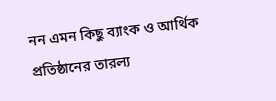নন এমন কিছু ব্যাংক ও আর্থিক প্রতিষ্ঠানের তারল্য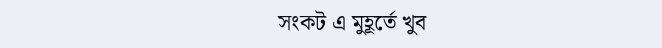সংকট এ মুহূর্তে খুব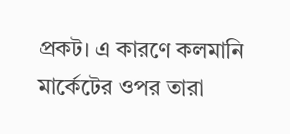প্রকট। এ কারণে কলমানি মার্কেটের ওপর তারা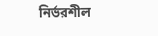নির্ভরশীল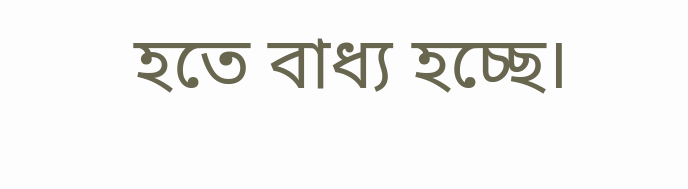হতে বাধ্য হচ্ছে।